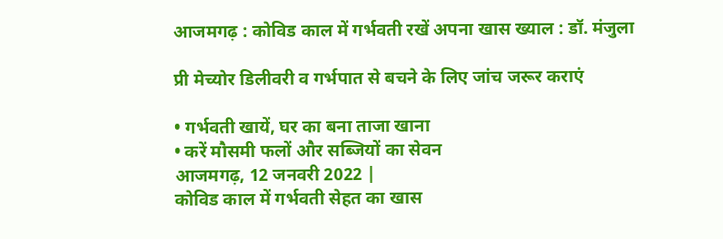आजमगढ़ : कोविड काल में गर्भवती रखें अपना खास ख्याल : डॉ. मंजुला

प्री मेच्योर डिलीवरी व गर्भपात से बचने के लिए जांच जरूर कराएं

• गर्भवती खायें, घर का बना ताजा खाना
• करें मौसमी फलों और सब्जियों का सेवन
आजमगढ़, 12 जनवरी 2022 |
कोविड काल में गर्भवती सेहत का खास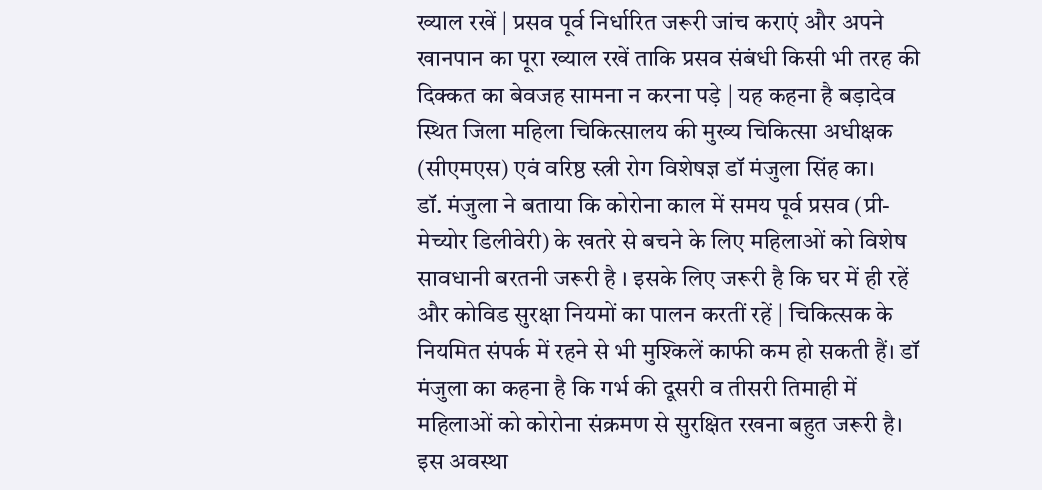ख्याल रखें | प्रसव पूर्व निर्धारित जरूरी जांच कराएं और अपने खानपान का पूरा ख्याल रखें ताकि प्रसव संबंधी किसी भी तरह की दिक्कत का बेवजह सामना न करना पड़े | यह कहना है बड़ादेव स्थित जिला महिला चिकित्सालय की मुख्य चिकित्सा अधीक्षक (सीएमएस) एवं वरिष्ठ स्त्री रोग विशेषज्ञ डॉ मंजुला सिंह का।
डॉ. मंजुला ने बताया कि कोरोना काल में समय पूर्व प्रसव (प्री-मेच्योर डिलीवेरी) के खतरे से बचने के लिए महिलाओं को विशेष सावधानी बरतनी जरूरी है । इसके लिए जरूरी है कि घर में ही रहें और कोविड सुरक्षा नियमों का पालन करतीं रहें | चिकित्सक के नियमित संपर्क में रहने से भी मुश्किलें काफी कम हो सकती हैं। डॉ मंजुला का कहना है कि गर्भ की दूसरी व तीसरी तिमाही में महिलाओं को कोरोना संक्रमण से सुरक्षित रखना बहुत जरूरी है। इस अवस्था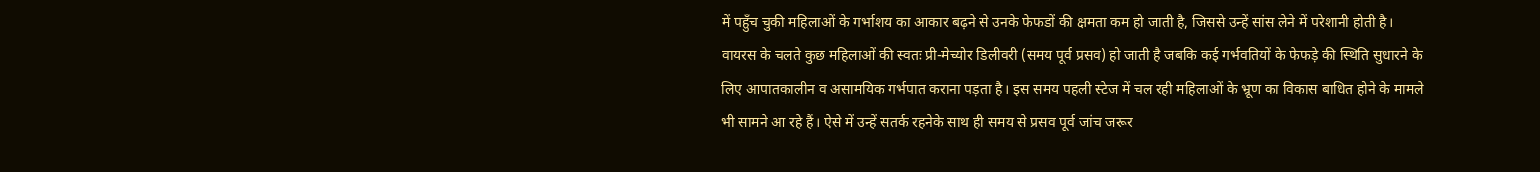में पहुँच चुकी महिलाओं के गर्भाशय का आकार बढ़ने से उनके फेफडों की क्षमता कम हो जाती है, जिससे उन्हें सांस लेने में परेशानी होती है। वायरस के चलते कुछ महिलाओं की स्वतः प्री-मेच्योर डिलीवरी (समय पूर्व प्रसव) हो जाती है जबकि कई गर्भवतियों के फेफड़े की स्थिति सुधारने के लिए आपातकालीन व असामयिक गर्भपात कराना पड़ता है। इस समय पहली स्टेज में चल रही महिलाओं के भ्रूण का विकास बाधित होने के मामले भी सामने आ रहे हैं। ऐसे में उन्हें सतर्क रहनेके साथ ही समय से प्रसव पूर्व जांच जरूर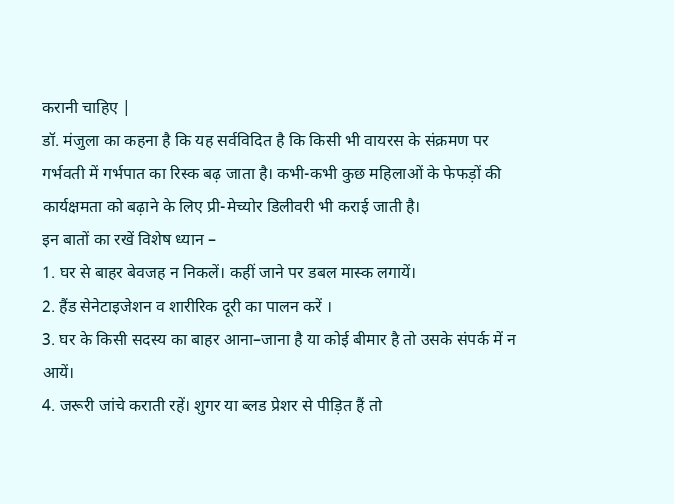करानी चाहिए |
डॉ. मंजुला का कहना है कि यह सर्वविदित है कि किसी भी वायरस के संक्रमण पर गर्भवती में गर्भपात का रिस्क बढ़ जाता है। कभी-कभी कुछ महिलाओं के फेफड़ों की कार्यक्षमता को बढ़ाने के लिए प्री-मेच्योर डिलीवरी भी कराई जाती है।
इन बातों का रखें विशेष ध्यान –
1. घर से बाहर बेवजह न निकलें। कहीं जाने पर डबल मास्क लगायें।
2. हैंड सेनेटाइजेशन व शारीरिक दूरी का पालन करें ।
3. घर के किसी सदस्य का बाहर आना–जाना है या कोई बीमार है तो उसके संपर्क में न आयें।
4. जरूरी जांचे कराती रहें। शुगर या ब्लड प्रेशर से पीड़ित हैं तो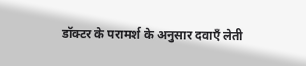डॉक्टर के परामर्श के अनुसार दवाएँ लेती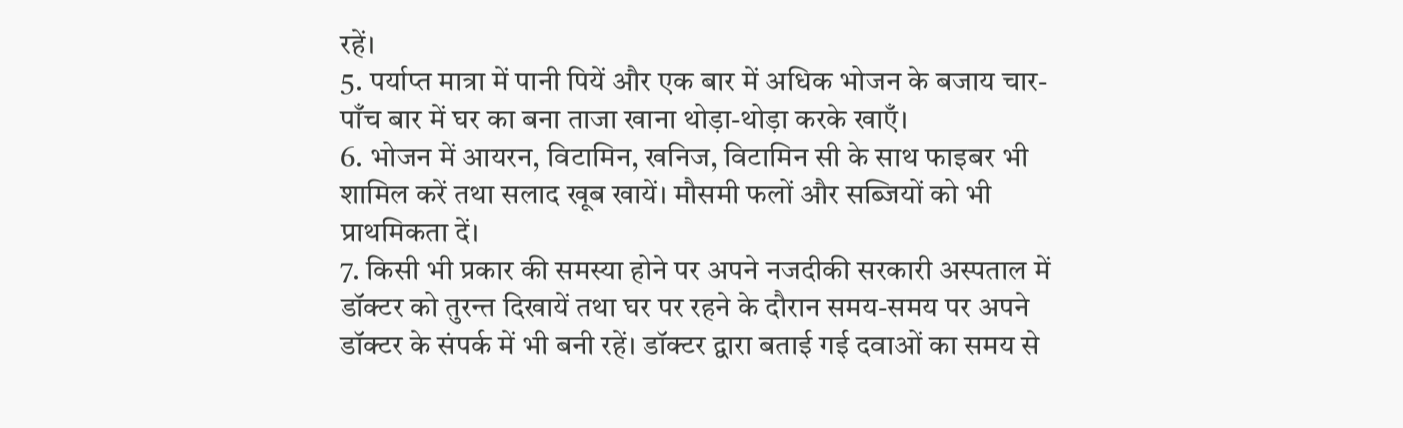रहें।
5. पर्याप्त मात्रा में पानी पियें और एक बार में अधिक भोजन के बजाय चार-पाँच बार में घर का बना ताजा खाना थोड़ा-थोड़ा करके खाएँ।
6. भोजन में आयरन, विटामिन, खनिज, विटामिन सी के साथ फाइबर भी शामिल करें तथा सलाद खूब खायें। मौसमी फलों और सब्जियों को भी प्राथमिकता दें।
7. किसी भी प्रकार की समस्या होने पर अपने नजदीकी सरकारी अस्पताल में डॉक्टर को तुरन्त दिखायें तथा घर पर रहने के दौरान समय-समय पर अपने डॉक्टर के संपर्क में भी बनी रहें। डॉक्टर द्वारा बताई गई दवाओं का समय से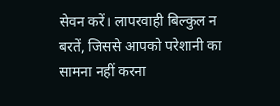सेवन करें। लापरवाही बिल्कुल न बरतें, जिससे आपको परेशानी का सामना नहीं करना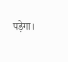पड़ेगा।